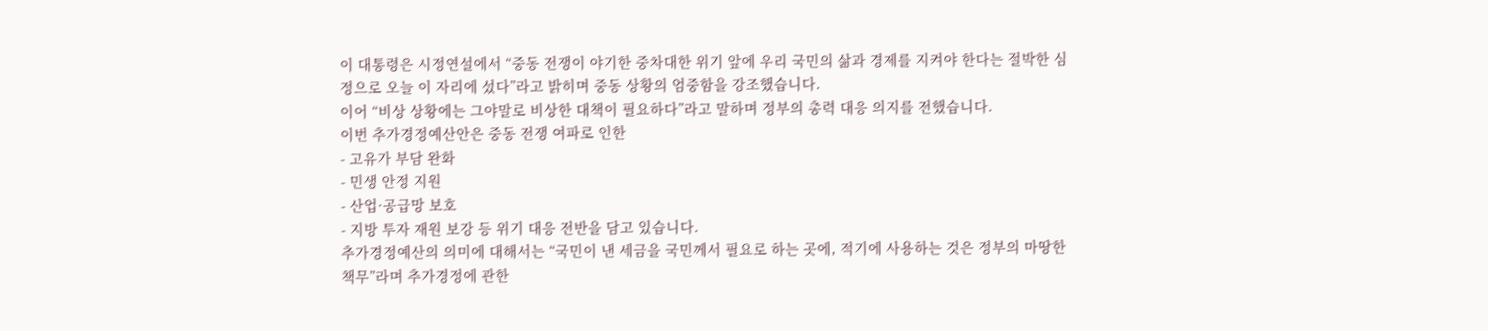이 대통령은 시정연설에서 “중동 전쟁이 야기한 중차대한 위기 앞에 우리 국민의 삶과 경제를 지켜야 한다는 절박한 심정으로 오늘 이 자리에 섰다”라고 밝히며 중동 상황의 엄중함을 강조했습니다.
이어 “비상 상황에는 그야말로 비상한 대책이 필요하다”라고 말하며 정부의 총력 대응 의지를 전했습니다.
이번 추가경정예산안은 중동 전쟁 여파로 인한
- 고유가 부담 완화
- 민생 안정 지원
- 산업·공급망 보호
- 지방 투자 재원 보강 등 위기 대응 전반을 담고 있습니다.
추가경정예산의 의미에 대해서는 “국민이 낸 세금을 국민께서 필요로 하는 곳에, 적기에 사용하는 것은 정부의 마땅한 책무”라며 추가경정에 관한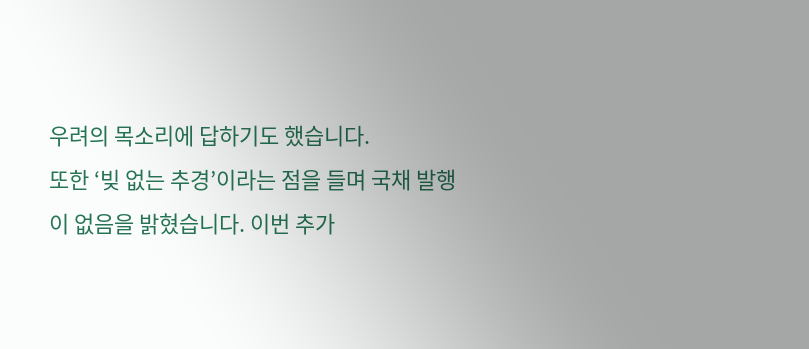우려의 목소리에 답하기도 했습니다.
또한 ‘빚 없는 추경’이라는 점을 들며 국채 발행이 없음을 밝혔습니다. 이번 추가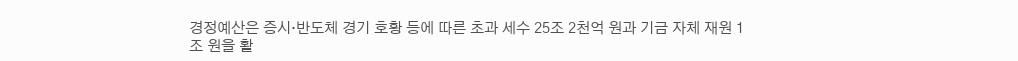경정예산은 증시·반도체 경기 호황 등에 따른 초과 세수 25조 2천억 원과 기금 자체 재원 1조 원을 활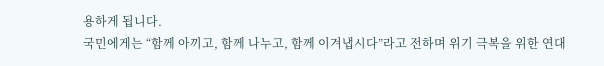용하게 됩니다.
국민에게는 “함께 아끼고, 함께 나누고, 함께 이겨냅시다”라고 전하며 위기 극복을 위한 연대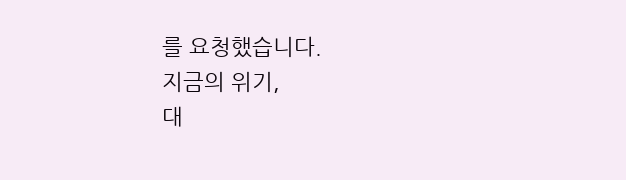를 요청했습니다.
지금의 위기,
대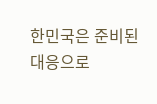한민국은 준비된 대응으로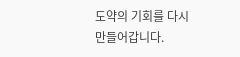도약의 기회를 다시 만들어갑니다.